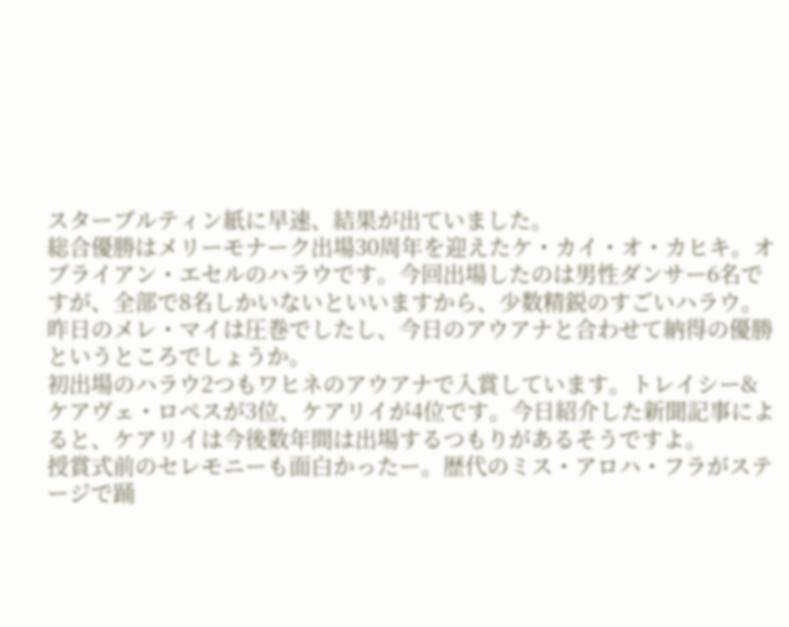スターブルティン紙に早速、結果が出ていました。
総合優勝はメリーモナーク出場30周年を迎えたケ・カイ・オ・カヒキ。オブライアン・エセルのハラウです。今回出場したのは男性ダンサー6名ですが、全部で8名しかいないといいますから、少数精鋭のすごいハラウ。昨日のメレ・マイは圧巻でしたし、今日のアウアナと合わせて納得の優勝というところでしょうか。
初出場のハラウ2つもワヒネのアウアナで入賞しています。トレイシー&ケアヴェ・ロペスが3位、ケアリイが4位です。今日紹介した新聞記事によると、ケアリイは今後数年間は出場するつもりがあるそうですよ。
授賞式前のセレモニーも面白かったー。歴代のミス・アロハ・フラがステージで踊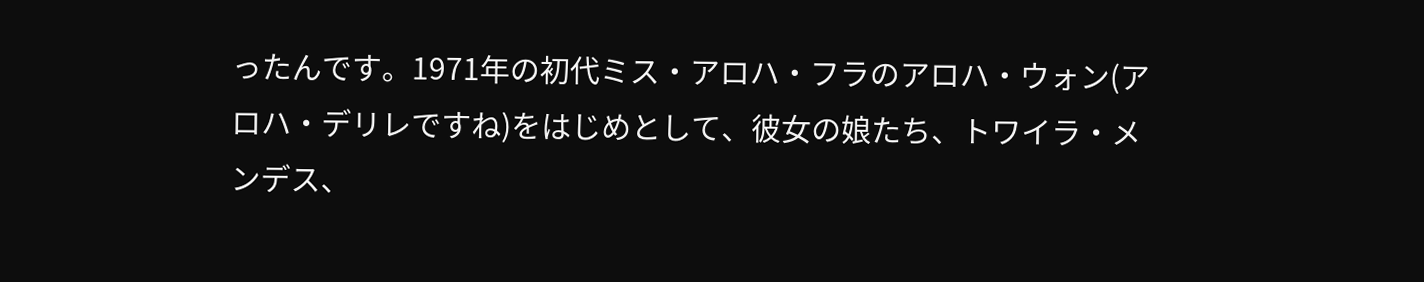ったんです。1971年の初代ミス・アロハ・フラのアロハ・ウォン(アロハ・デリレですね)をはじめとして、彼女の娘たち、トワイラ・メンデス、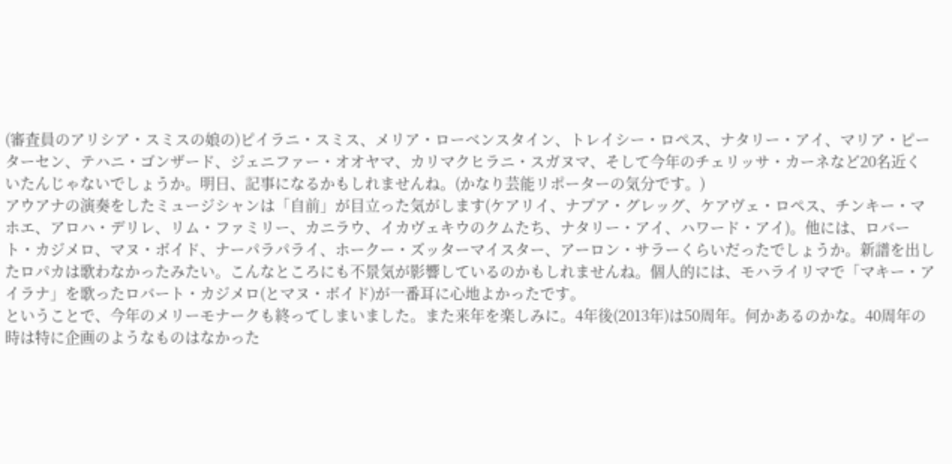(審査員のアリシア・スミスの娘の)ピイラニ・スミス、メリア・ローベンスタイン、トレイシー・ロペス、ナタリー・アイ、マリア・ピーターセン、テハニ・ゴンザード、ジェニファー・オオヤマ、カリマクヒラニ・スガヌマ、そして今年のチェリッサ・カーネなど20名近くいたんじゃないでしょうか。明日、記事になるかもしれませんね。(かなり芸能リポーターの気分です。)
アウアナの演奏をしたミュージシャンは「自前」が目立った気がします(ケアリイ、ナプア・グレッグ、ケアヴェ・ロペス、チンキー・マホエ、アロハ・デリレ、リム・ファミリー、カニラウ、イカヴェキウのクムたち、ナタリー・アイ、ハワード・アイ)。他には、ロバート・カジメロ、マヌ・ボイド、ナーパラパライ、ホークー・ズッターマイスター、アーロン・サラーくらいだったでしょうか。新譜を出したロパカは歌わなかったみたい。こんなところにも不景気が影響しているのかもしれませんね。個人的には、モハライリマで「マキー・アイラナ」を歌ったロバート・カジメロ(とマヌ・ボイド)が一番耳に心地よかったです。
ということで、今年のメリーモナークも終ってしまいました。また来年を楽しみに。4年後(2013年)は50周年。何かあるのかな。40周年の時は特に企画のようなものはなかった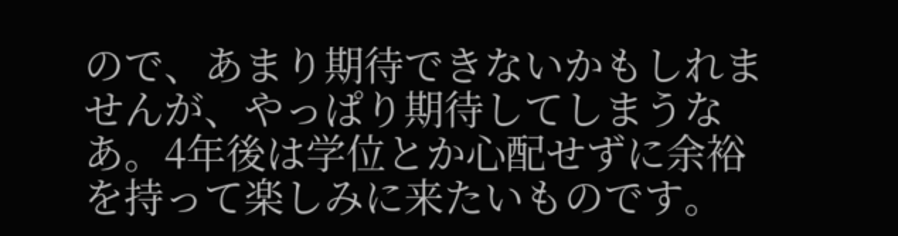ので、あまり期待できないかもしれませんが、やっぱり期待してしまうなあ。4年後は学位とか心配せずに余裕を持って楽しみに来たいものです。